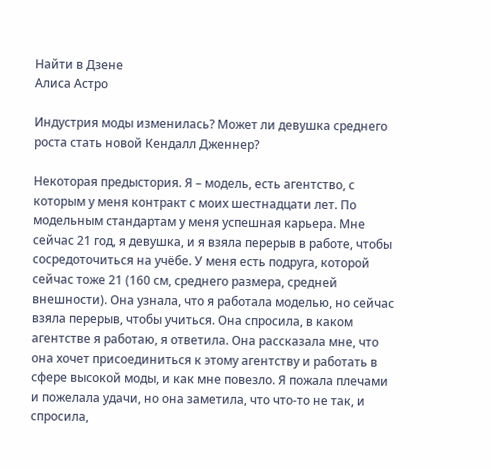Найти в Дзене
Алиса Астро

Индустрия моды изменилась? Может ли девушка среднего роста стать новой Кендалл Дженнер?

Некоторая предыстория. Я – модель, есть агентство, с которым у меня контракт с моих шестнадцати лет. По модельным стандартам у меня успешная карьера. Мне сейчас 21 год, я девушка, и я взяла перерыв в работе, чтобы сосредоточиться на учёбе. У меня есть подруга, которой сейчас тоже 21 (160 см, среднего размера, средней внешности). Она узнала, что я работала моделью, но сейчас взяла перерыв, чтобы учиться. Она спросила, в каком агентстве я работаю, я ответила. Она рассказала мне, что она хочет присоединиться к этому агентству и работать в сфере высокой моды, и как мне повезло. Я пожала плечами и пожелала удачи, но она заметила, что что-то не так, и спросила,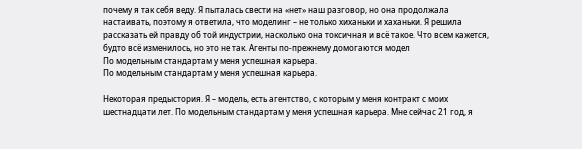почему я так себя веду. Я пыталась свести на «нет» наш разговор, но она продолжала настаивать, поэтому я ответила, что моделинг – не только хиханьки и хаханьки. Я решила рассказать ей правду об той индустрии, насколько она токсичная и всё такое. Что всем кажется, будто всё изменилось, но это не так. Агенты по-прежнему домогаются модел
По модельным стандартам у меня успешная карьера.
По модельным стандартам у меня успешная карьера.

Некоторая предыстория. Я – модель, есть агентство, с которым у меня контракт с моих шестнадцати лет. По модельным стандартам у меня успешная карьера. Мне сейчас 21 год, я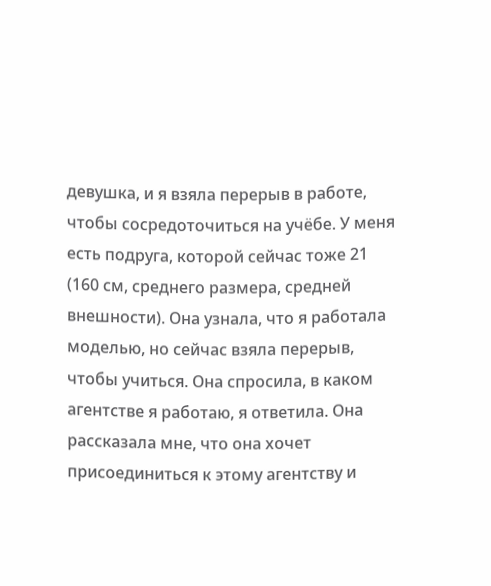девушка, и я взяла перерыв в работе, чтобы сосредоточиться на учёбе. У меня есть подруга, которой сейчас тоже 21 (160 см, среднего размера, средней внешности). Она узнала, что я работала моделью, но сейчас взяла перерыв, чтобы учиться. Она спросила, в каком агентстве я работаю, я ответила. Она рассказала мне, что она хочет присоединиться к этому агентству и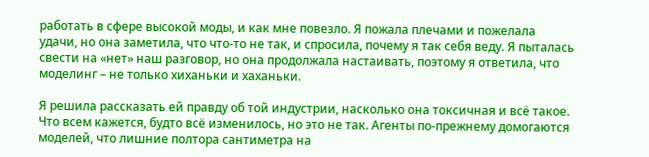работать в сфере высокой моды, и как мне повезло. Я пожала плечами и пожелала удачи, но она заметила, что что-то не так, и спросила, почему я так себя веду. Я пыталась свести на «нет» наш разговор, но она продолжала настаивать, поэтому я ответила, что моделинг – не только хиханьки и хаханьки.

Я решила рассказать ей правду об той индустрии, насколько она токсичная и всё такое. Что всем кажется, будто всё изменилось, но это не так. Агенты по-прежнему домогаются моделей, что лишние полтора сантиметра на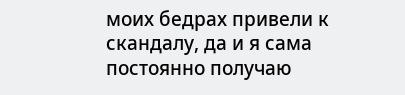моих бедрах привели к скандалу, да и я сама постоянно получаю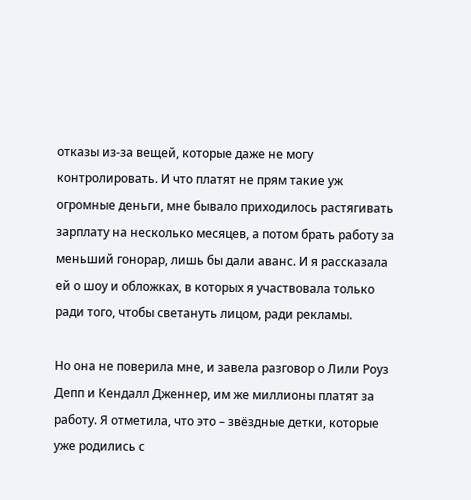отказы из-за вещей, которые даже не могу контролировать. И что платят не прям такие уж огромные деньги, мне бывало приходилось растягивать зарплату на несколько месяцев, а потом брать работу за меньший гонорар, лишь бы дали аванс. И я рассказала ей о шоу и обложках, в которых я участвовала только ради того, чтобы светануть лицом, ради рекламы.

Но она не поверила мне, и завела разговор о Лили Роуз Депп и Кендалл Дженнер, им же миллионы платят за работу. Я отметила, что это – звёздные детки, которые уже родились с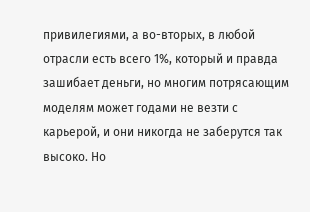привилегиями, а во-вторых, в любой отрасли есть всего 1%, который и правда зашибает деньги, но многим потрясающим моделям может годами не везти с карьерой, и они никогда не заберутся так высоко. Но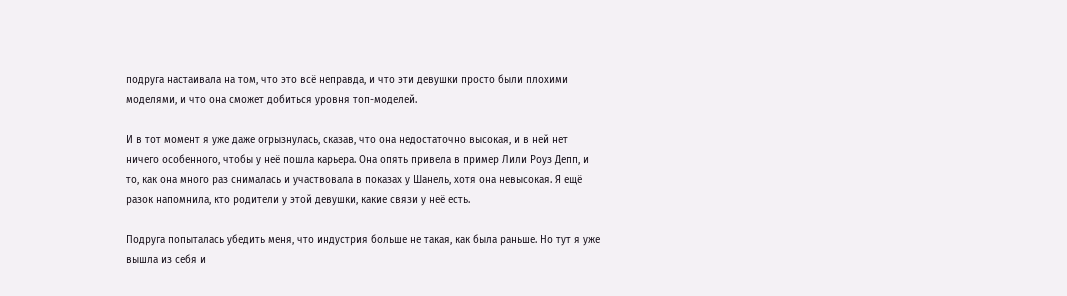подруга настаивала на том, что это всё неправда, и что эти девушки просто были плохими моделями, и что она сможет добиться уровня топ-моделей.

И в тот момент я уже даже огрызнулась, сказав, что она недостаточно высокая, и в ней нет ничего особенного, чтобы у неё пошла карьера. Она опять привела в пример Лили Роуз Депп, и то, как она много раз снималась и участвовала в показах у Шанель, хотя она невысокая. Я ещё разок напомнила, кто родители у этой девушки, какие связи у неё есть.

Подруга попыталась убедить меня, что индустрия больше не такая, как была раньше. Но тут я уже вышла из себя и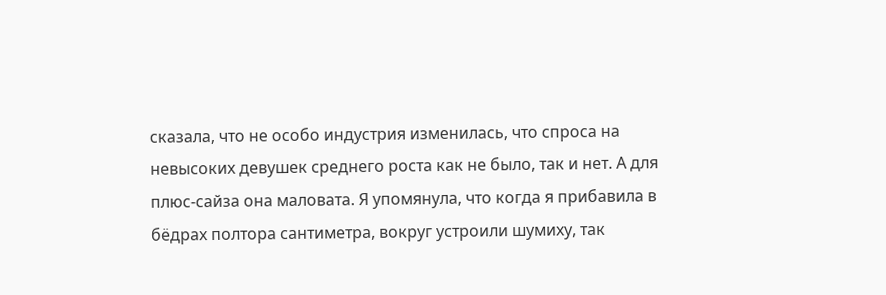сказала, что не особо индустрия изменилась, что спроса на невысоких девушек среднего роста как не было, так и нет. А для плюс-сайза она маловата. Я упомянула, что когда я прибавила в бёдрах полтора сантиметра, вокруг устроили шумиху, так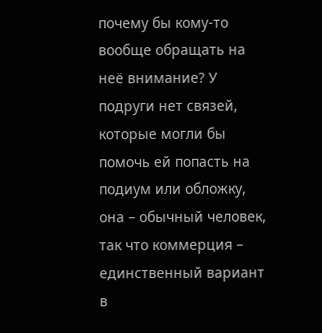почему бы кому-то вообще обращать на неё внимание? У подруги нет связей, которые могли бы помочь ей попасть на подиум или обложку, она – обычный человек, так что коммерция – единственный вариант в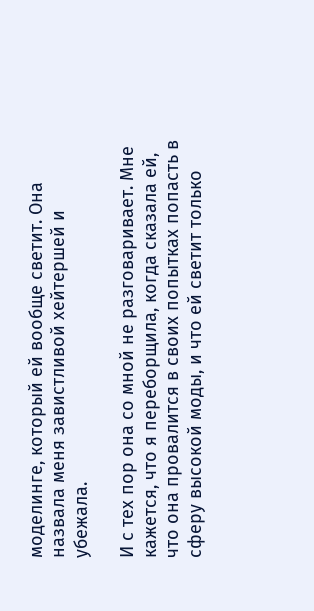моделинге, который ей вообще светит. Она назвала меня завистливой хейтершей и убежала.

И с тех пор она со мной не разговаривает. Мне кажется, что я переборщила, когда сказала ей, что она провалится в своих попытках попасть в сферу высокой моды, и что ей светит только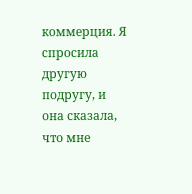коммерция. Я спросила другую подругу, и она сказала, что мне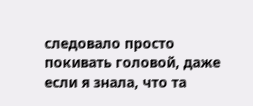следовало просто покивать головой, даже если я знала, что та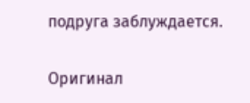подруга заблуждается.

Оригинал